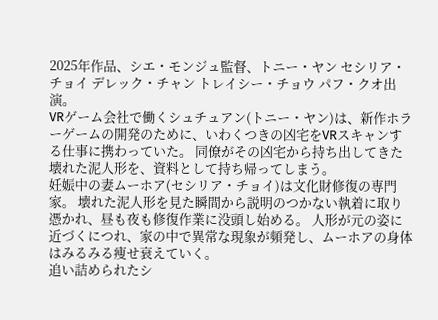2025年作品、シエ・モンジュ監督、トニー・ヤン セシリア・チョイ デレック・チャン トレイシー・チョウ パフ・クオ出演。
VRゲーム会社で働くシュチュアン(トニー・ヤン)は、新作ホラーゲームの開発のために、いわくつきの凶宅をVRスキャンする仕事に携わっていた。 同僚がその凶宅から持ち出してきた壊れた泥人形を、資料として持ち帰ってしまう。
妊娠中の妻ムーホア(セシリア・チョイ)は文化財修復の専門家。 壊れた泥人形を見た瞬間から説明のつかない執着に取り憑かれ、昼も夜も修復作業に没頭し始める。 人形が元の姿に近づくにつれ、家の中で異常な現象が頻発し、ムーホアの身体はみるみる痩せ衰えていく。
追い詰められたシ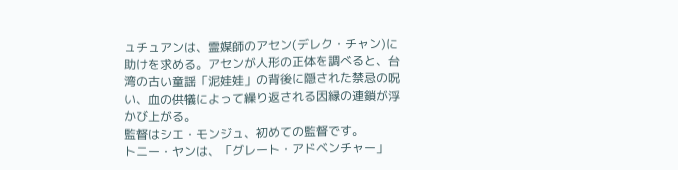ュチュアンは、霊媒師のアセン(デレク・チャン)に助けを求める。アセンが人形の正体を調べると、台湾の古い童謡「泥娃娃」の背後に隠された禁忌の呪い、血の供犠によって繰り返される因縁の連鎖が浮かび上がる。
監督はシエ・モンジュ、初めての監督です。
トニー・ヤンは、「グレート・アドベンチャー」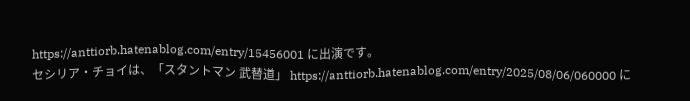https://anttiorb.hatenablog.com/entry/15456001 に出演です。
セシリア・チョイは、「スタントマン 武替道」 https://anttiorb.hatenablog.com/entry/2025/08/06/060000 に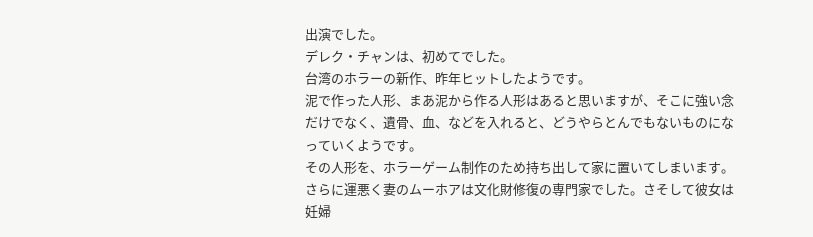出演でした。
デレク・チャンは、初めてでした。
台湾のホラーの新作、昨年ヒットしたようです。
泥で作った人形、まあ泥から作る人形はあると思いますが、そこに強い念だけでなく、遺骨、血、などを入れると、どうやらとんでもないものになっていくようです。
その人形を、ホラーゲーム制作のため持ち出して家に置いてしまいます。 さらに運悪く妻のムーホアは文化財修復の専門家でした。さそして彼女は妊婦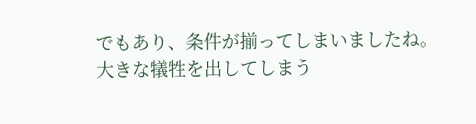でもあり、条件が揃ってしまいましたね。
大きな犠牲を出してしまう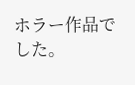ホラー作品でした。